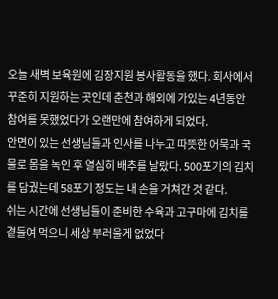오늘 새벽 보육원에 김장지원 봉사활동을 했다. 회사에서 꾸준히 지원하는 곳인데 춘천과 해외에 가있는 4년동안 참여를 못했었다가 오랜만에 참여하게 되었다.
안면이 있는 선생님들과 인사를 나누고 따뜻한 어묵과 국물로 몸을 녹인 후 열심히 배추를 날랐다. 500포기의 김치를 담궜는데 58포기 정도는 내 손을 거쳐간 것 같다.
쉬는 시간에 선생님들이 준비한 수육과 고구마에 김치를 곁들여 먹으니 세상 부러울게 없었다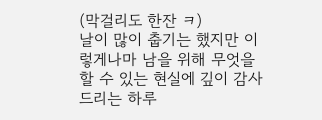(막걸리도 한잔 ㅋ)
날이 많이 춥기는 했지만 이렇게나마 남을 위해 무엇을 할 수 있는 현실에 깊이 감사드리는 하루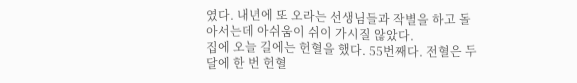였다. 내년에 또 오라는 선생님들과 작별을 하고 돌아서는데 아쉬움이 쉬이 가시질 않았다.
집에 오늘 길에는 헌혈을 했다. 55번째다. 전혈은 두 달에 한 번 헌혈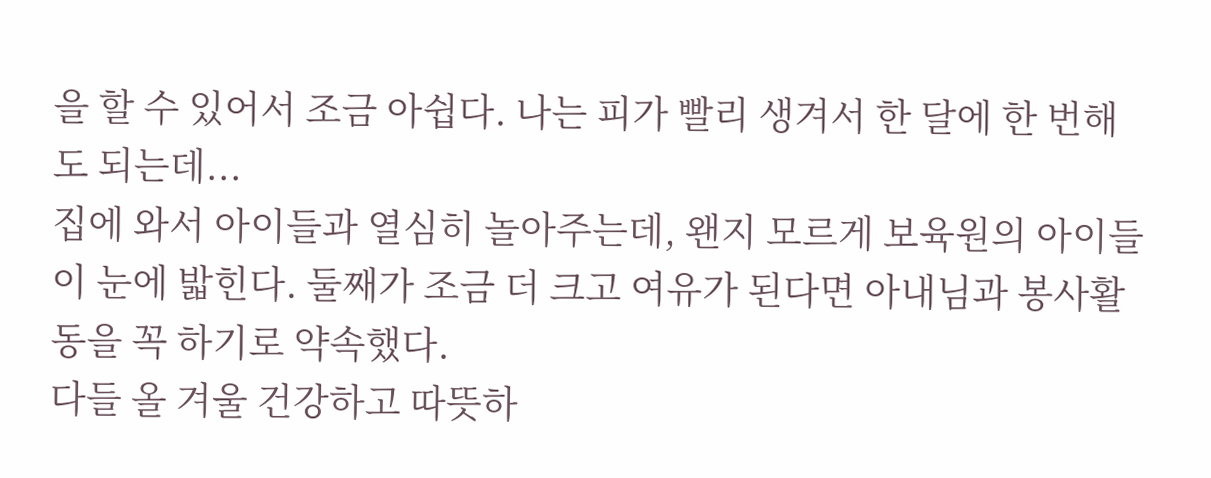을 할 수 있어서 조금 아쉽다. 나는 피가 빨리 생겨서 한 달에 한 번해도 되는데...
집에 와서 아이들과 열심히 놀아주는데, 왠지 모르게 보육원의 아이들이 눈에 밟힌다. 둘째가 조금 더 크고 여유가 된다면 아내님과 봉사활동을 꼭 하기로 약속했다.
다들 올 겨울 건강하고 따뜻하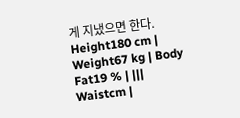게 지냈으면 한다.
Height180 cm | Weight67 kg | Body Fat19 % | |||
Waistcm |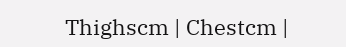Thighscm | Chestcm |